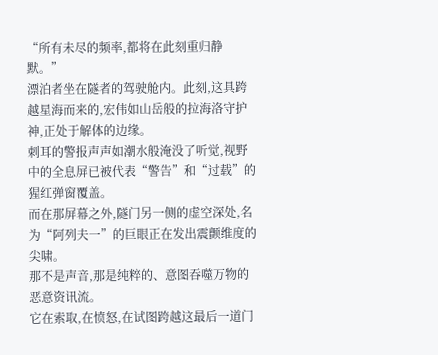“所有未尽的频率,都将在此刻重归静默。”
漂泊者坐在隧者的驾驶舱内。此刻,这具跨越星海而来的,宏伟如山岳般的拉海洛守护神,正处于解体的边缘。
刺耳的警报声声如潮水般淹没了听觉,视野中的全息屏已被代表“警告”和“过载”的猩红弹窗覆盖。
而在那屏幕之外,隧门另一侧的虚空深处,名为“阿列夫一”的巨眼正在发出震颤维度的尖啸。
那不是声音,那是纯粹的、意图吞噬万物的恶意资讯流。
它在索取,在愤怒,在试图跨越这最后一道门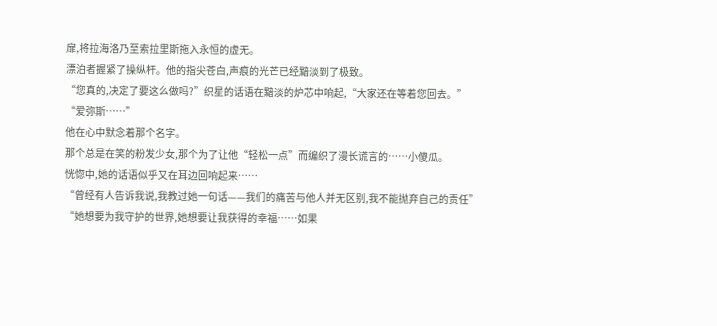扉,将拉海洛乃至索拉里斯拖入永恒的虚无。
漂泊者握紧了操纵杆。他的指尖苍白,声痕的光芒已经黯淡到了极致。
“您真的,决定了要这么做吗?”织星的话语在黯淡的炉芯中响起,“大家还在等着您回去。”
“爱弥斯……”
他在心中默念着那个名字。
那个总是在笑的粉发少女,那个为了让他“轻松一点”而编织了漫长谎言的……小傻瓜。
恍惚中,她的话语似乎又在耳边回响起来……
“曾经有人告诉我说,我教过她一句话——我们的痛苦与他人并无区别,我不能抛弃自己的责任”
“她想要为我守护的世界,她想要让我获得的幸福……如果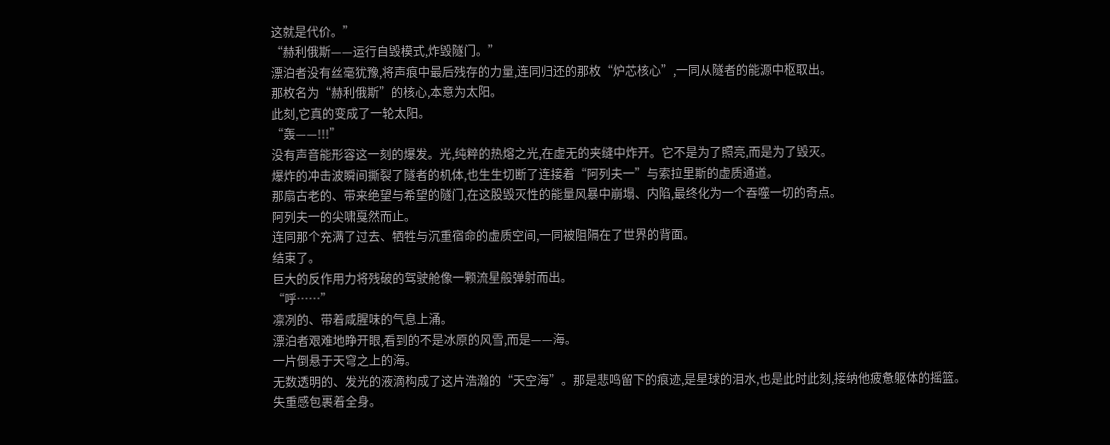这就是代价。”
“赫利俄斯——运行自毁模式,炸毁隧门。”
漂泊者没有丝毫犹豫,将声痕中最后残存的力量,连同归还的那枚“炉芯核心”,一同从隧者的能源中枢取出。
那枚名为“赫利俄斯”的核心,本意为太阳。
此刻,它真的变成了一轮太阳。
“轰——!!!”
没有声音能形容这一刻的爆发。光,纯粹的热熔之光,在虚无的夹缝中炸开。它不是为了照亮,而是为了毁灭。
爆炸的冲击波瞬间撕裂了隧者的机体,也生生切断了连接着“阿列夫一”与索拉里斯的虚质通道。
那扇古老的、带来绝望与希望的隧门,在这股毁灭性的能量风暴中崩塌、内陷,最终化为一个吞噬一切的奇点。
阿列夫一的尖啸戛然而止。
连同那个充满了过去、牺牲与沉重宿命的虚质空间,一同被阻隔在了世界的背面。
结束了。
巨大的反作用力将残破的驾驶舱像一颗流星般弹射而出。
“呼……”
凛冽的、带着咸腥味的气息上涌。
漂泊者艰难地睁开眼,看到的不是冰原的风雪,而是——海。
一片倒悬于天穹之上的海。
无数透明的、发光的液滴构成了这片浩瀚的“天空海”。那是悲鸣留下的痕迹,是星球的泪水,也是此时此刻,接纳他疲惫躯体的摇篮。
失重感包裹着全身。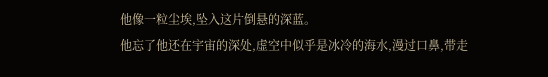他像一粒尘埃,坠入这片倒悬的深蓝。
他忘了他还在宇宙的深处,虚空中似乎是冰冷的海水,漫过口鼻,带走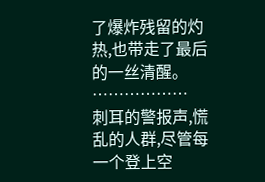了爆炸残留的灼热,也带走了最后的一丝清醒。
………………
刺耳的警报声,慌乱的人群,尽管每一个登上空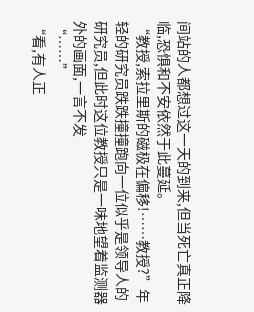间站的人都想过这一天的到来,但当死亡真正降临,恐惧和不安依然于此蔓延。
“教授,索拉里斯的磁极在偏移!……教授?”年轻的研究员跌跌撞撞跑向一位似乎是领导人的研究员,但此时这位教授只是一味地望着监测器外的画面,一言不发
“……”
“看,有人正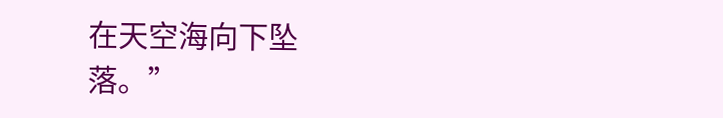在天空海向下坠落。”